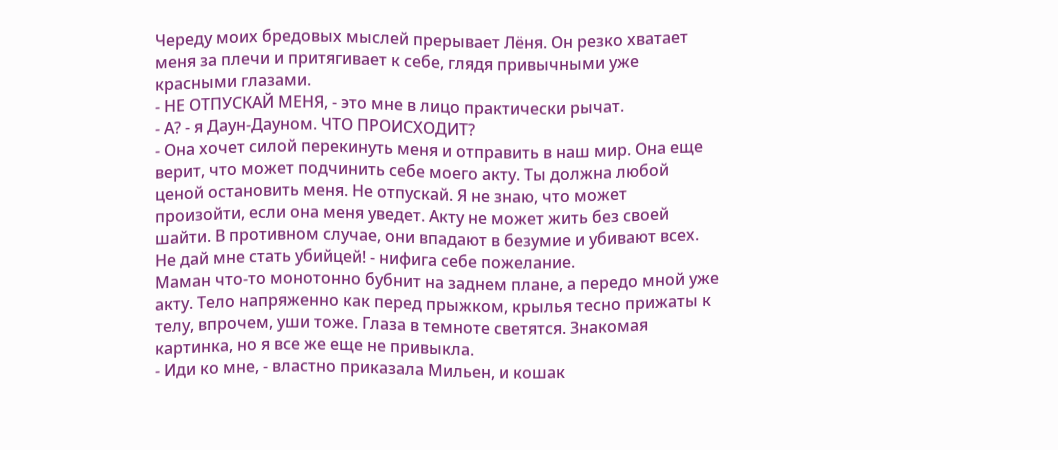Череду моих бредовых мыслей прерывает Лёня. Он резко хватает меня за плечи и притягивает к себе, глядя привычными уже красными глазами.
- НЕ ОТПУСКАЙ МЕНЯ, - это мне в лицо практически рычат.
- А? - я Даун-Дауном. ЧТО ПРОИСХОДИТ?
- Она хочет силой перекинуть меня и отправить в наш мир. Она еще верит, что может подчинить себе моего акту. Ты должна любой ценой остановить меня. Не отпускай. Я не знаю, что может произойти, если она меня уведет. Акту не может жить без своей шайти. В противном случае, они впадают в безумие и убивают всех. Не дай мне стать убийцей! - нифига себе пожелание.
Маман что-то монотонно бубнит на заднем плане, а передо мной уже акту. Тело напряженно как перед прыжком, крылья тесно прижаты к телу, впрочем, уши тоже. Глаза в темноте светятся. Знакомая картинка, но я все же еще не привыкла.
- Иди ко мне, - властно приказала Мильен, и кошак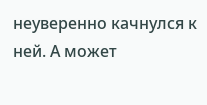неуверенно качнулся к ней. А может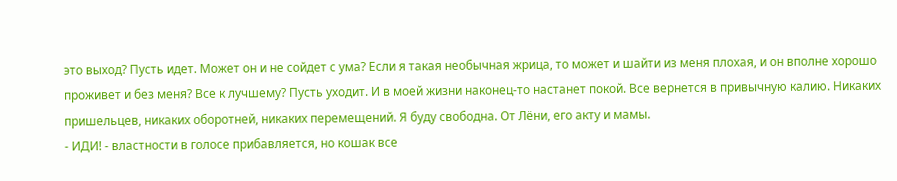это выход? Пусть идет. Может он и не сойдет с ума? Если я такая необычная жрица, то может и шайти из меня плохая, и он вполне хорошо проживет и без меня? Все к лучшему? Пусть уходит. И в моей жизни наконец-то настанет покой. Все вернется в привычную калию. Никаких пришельцев, никаких оборотней, никаких перемещений. Я буду свободна. От Лёни, его акту и мамы.
- ИДИ! - властности в голосе прибавляется, но кошак все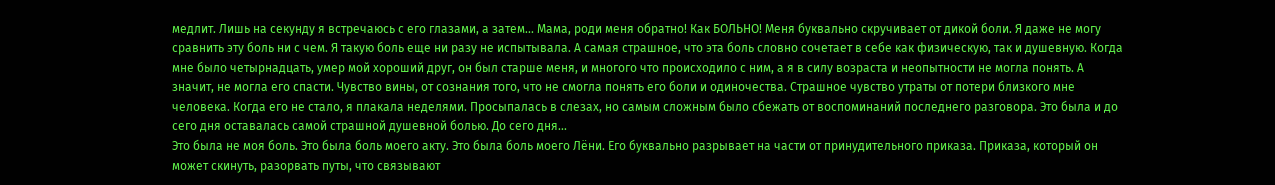медлит. Лишь на секунду я встречаюсь с его глазами, а затем... Мама, роди меня обратно! Как БОЛЬНО! Меня буквально скручивает от дикой боли. Я даже не могу сравнить эту боль ни с чем. Я такую боль еще ни разу не испытывала. А самая страшное, что эта боль словно сочетает в себе как физическую, так и душевную. Когда мне было четырнадцать, умер мой хороший друг, он был старше меня, и многого что происходило с ним, а я в силу возраста и неопытности не могла понять. А значит, не могла его спасти. Чувство вины, от сознания того, что не смогла понять его боли и одиночества. Страшное чувство утраты от потери близкого мне человека. Когда его не стало, я плакала неделями. Просыпалась в слезах, но самым сложным было сбежать от воспоминаний последнего разговора. Это была и до сего дня оставалась самой страшной душевной болью. До сего дня...
Это была не моя боль. Это была боль моего акту. Это была боль моего Лёни. Его буквально разрывает на части от принудительного приказа. Приказа, который он может скинуть, разорвать путы, что связывают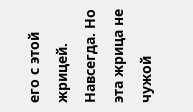его с этой жрицей. Навсегда. Но эта жрица не чужой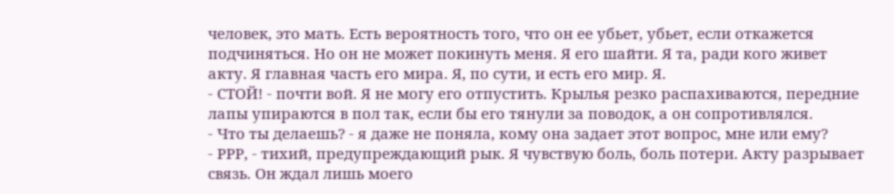человек, это мать. Есть вероятность того, что он ее убьет, убьет, если откажется подчиняться. Но он не может покинуть меня. Я его шайти. Я та, ради кого живет акту. Я главная часть его мира. Я, по сути, и есть его мир. Я.
- СТОЙ! - почти вой. Я не могу его отпустить. Крылья резко распахиваются, передние лапы упираются в пол так, если бы его тянули за поводок, а он сопротивлялся.
- Что ты делаешь? - я даже не поняла, кому она задает этот вопрос, мне или ему?
- РРР, - тихий, предупреждающий рык. Я чувствую боль, боль потери. Акту разрывает связь. Он ждал лишь моего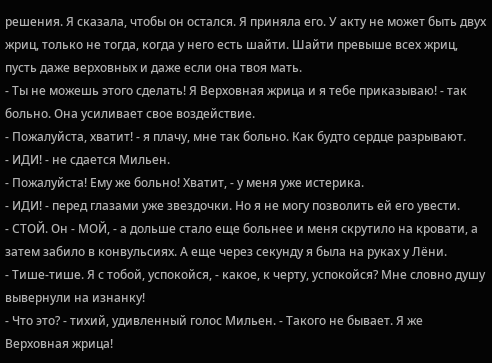решения. Я сказала, чтобы он остался. Я приняла его. У акту не может быть двух жриц, только не тогда, когда у него есть шайти. Шайти превыше всех жриц, пусть даже верховных и даже если она твоя мать.
- Ты не можешь этого сделать! Я Верховная жрица и я тебе приказываю! - так больно. Она усиливает свое воздействие.
- Пожалуйста, хватит! - я плачу, мне так больно. Как будто сердце разрывают.
- ИДИ! - не сдается Мильен.
- Пожалуйста! Ему же больно! Хватит, - у меня уже истерика.
- ИДИ! - перед глазами уже звездочки. Но я не могу позволить ей его увести.
- СТОЙ. Он - МОЙ, - а дольше стало еще больнее и меня скрутило на кровати, а затем забило в конвульсиях. А еще через секунду я была на руках у Лёни.
- Тише-тише. Я с тобой, успокойся, - какое, к черту, успокойся? Мне словно душу вывернули на изнанку!
- Что это? - тихий, удивленный голос Мильен. - Такого не бывает. Я же Верховная жрица!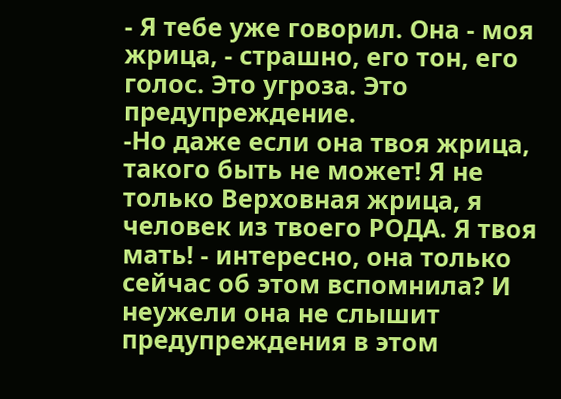- Я тебе уже говорил. Она - моя жрица, - страшно, его тон, его голос. Это угроза. Это предупреждение.
-Но даже если она твоя жрица, такого быть не может! Я не только Верховная жрица, я человек из твоего РОДА. Я твоя мать! - интересно, она только сейчас об этом вспомнила? И неужели она не слышит предупреждения в этом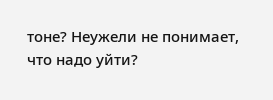тоне? Неужели не понимает, что надо уйти?